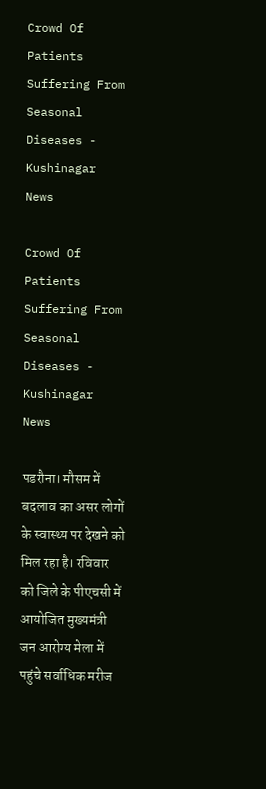Crowd Of Patients Suffering From Seasonal Diseases - Kushinagar News

Crowd Of Patients Suffering From Seasonal Diseases - Kushinagar News

पडरौना। मौसम में बदलाव का असर लोगों के स्वास्थ्य पर देखने को मिल रहा है। रविवार को जिले के पीएचसी में आयोजित मुख्यमंत्री जन आरोग्य मेला में पहुंचे सर्वाधिक मरीज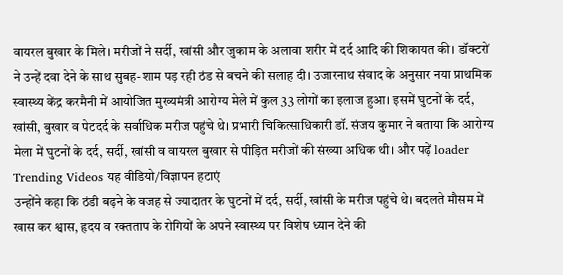वायरल बुखार के मिले। मरीजों ने सर्दी, खांसी और जुकाम के अलावा शरीर में दर्द आदि की शिकायत की। डॉक्टरों ने उन्हें दवा देने के साथ सुबह-शाम पड़ रही ठंड से बचने की सलाह दी। उजारनाथ संवाद के अनुसार नया प्राथमिक स्वास्थ्य केंद्र करमैनी में आयोजित मुख्यमंत्री आरोग्य मेले में कुल 33 लोगों का इलाज हुआ। इसमें घुटनों के दर्द, खांसी, बुखार व पेटदर्द के सर्वाधिक मरीज पहुंचे थे। प्रभारी चिकित्साधिकारी डॉ. संजय कुमार ने बताया कि आरोग्य मेला में घुटनों के दर्द, सर्दी, खांसी व वायरल बुखार से पीड़ित मरीजों की संख्या अधिक थी। और पढ़ें loader Trending Videos यह वीडियो/विज्ञापन हटाएं
उन्होंने कहा कि ठंडी बढ़ने के वजह से ज्यादातर के घुटनों में दर्द, सर्दी, खांसी के मरीज पहुंचे थे। बदलते मौसम में खास कर श्वास, हृदय व रक्तताप के रोगियों के अपने स्वास्थ्य पर विशेष ध्यान देने की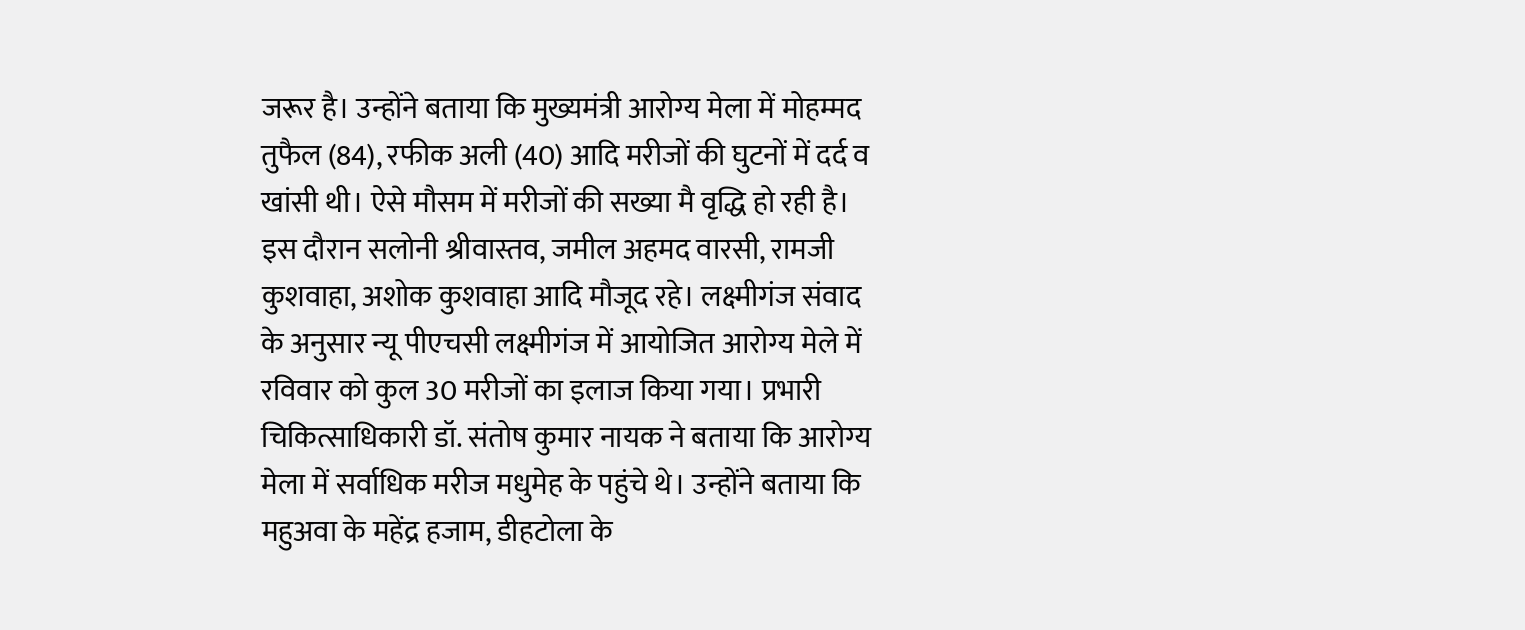जरूर है। उन्होंने बताया कि मुख्यमंत्री आरोग्य मेला में मोहम्मद तुफैल (84), रफीक अली (40) आदि मरीजों की घुटनों में दर्द व खांसी थी। ऐसे मौसम में मरीजों की सख्या मै वृद्धि हो रही है। इस दौरान सलोनी श्रीवास्तव, जमील अहमद वारसी, रामजी कुशवाहा, अशोक कुशवाहा आदि मौजूद रहे। लक्ष्मीगंज संवाद के अनुसार न्यू पीएचसी लक्ष्मीगंज में आयोजित आरोग्य मेले में रविवार को कुल 30 मरीजों का इलाज किया गया। प्रभारी चिकित्साधिकारी डॉ. संतोष कुमार नायक ने बताया कि आरोग्य मेला में सर्वाधिक मरीज मधुमेह के पहुंचे थे। उन्होंने बताया कि महुअवा के महेंद्र हजाम, डीहटोला के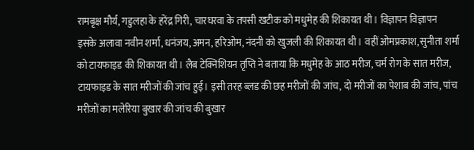रामबृक्ष मौर्य, गडुलहा के हरेंद्र गिरी, चारघरवा के तपसी खटीक को मधुमेह की शिकायत थी। विज्ञापन विज्ञापन
इसके अलावा नवीन शर्मा, धनंजय, अमन, हरिओम, नंदनी को खुजली की शिकायत थी। वहीं ओमप्रकाश, सुनीता शर्मा को टायफाइड की शिकायत थी। लैब टेक्निशियन तृप्ति ने बताया कि मधुमेह के आठ मरीज, चर्म रोग के सात मरीज, टायफाइड के सात मरीजों की जांच हुई। इसी तरह ब्लड की छह मरीजों की जांच, दो मरीजों का पेशाब की जांच, पांच मरीजों का मलेरिया बुखार की जांच की बुखार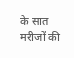के सात मरीजों की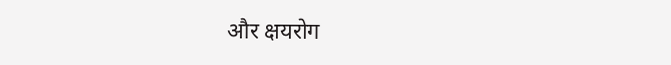और क्षयरोग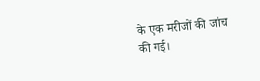के एक मरीजों की जांच की गई।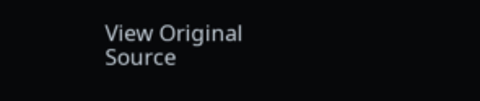View Original Source